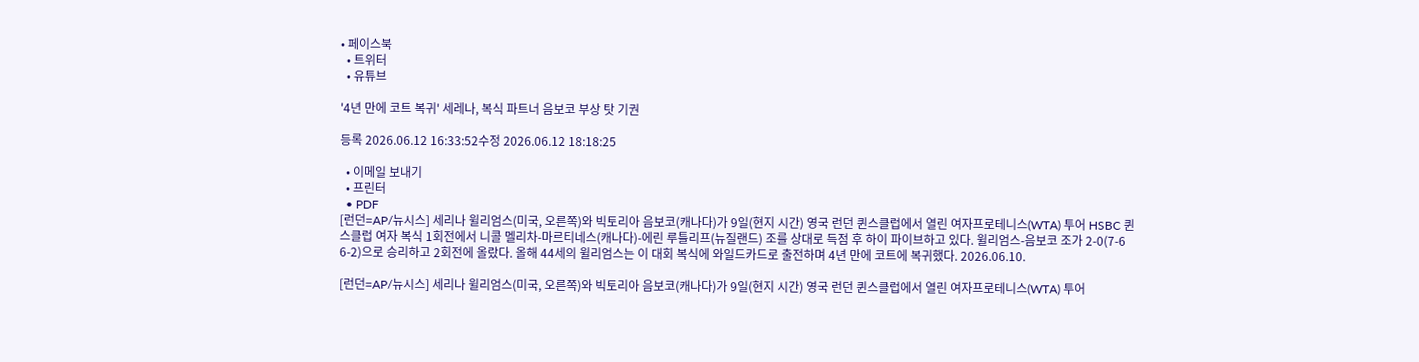• 페이스북
  • 트위터
  • 유튜브

'4년 만에 코트 복귀' 세레나, 복식 파트너 음보코 부상 탓 기권

등록 2026.06.12 16:33:52수정 2026.06.12 18:18:25

  • 이메일 보내기
  • 프린터
  • PDF
[런던=AP/뉴시스] 세리나 윌리엄스(미국, 오른쪽)와 빅토리아 음보코(캐나다)가 9일(현지 시간) 영국 런던 퀸스클럽에서 열린 여자프로테니스(WTA) 투어 HSBC 퀸스클럽 여자 복식 1회전에서 니콜 멜리차-마르티네스(캐나다)-에린 루틀리프(뉴질랜드) 조를 상대로 득점 후 하이 파이브하고 있다. 윌리엄스-음보코 조가 2-0(7-6 6-2)으로 승리하고 2회전에 올랐다. 올해 44세의 윌리엄스는 이 대회 복식에 와일드카드로 출전하며 4년 만에 코트에 복귀했다. 2026.06.10.

[런던=AP/뉴시스] 세리나 윌리엄스(미국, 오른쪽)와 빅토리아 음보코(캐나다)가 9일(현지 시간) 영국 런던 퀸스클럽에서 열린 여자프로테니스(WTA) 투어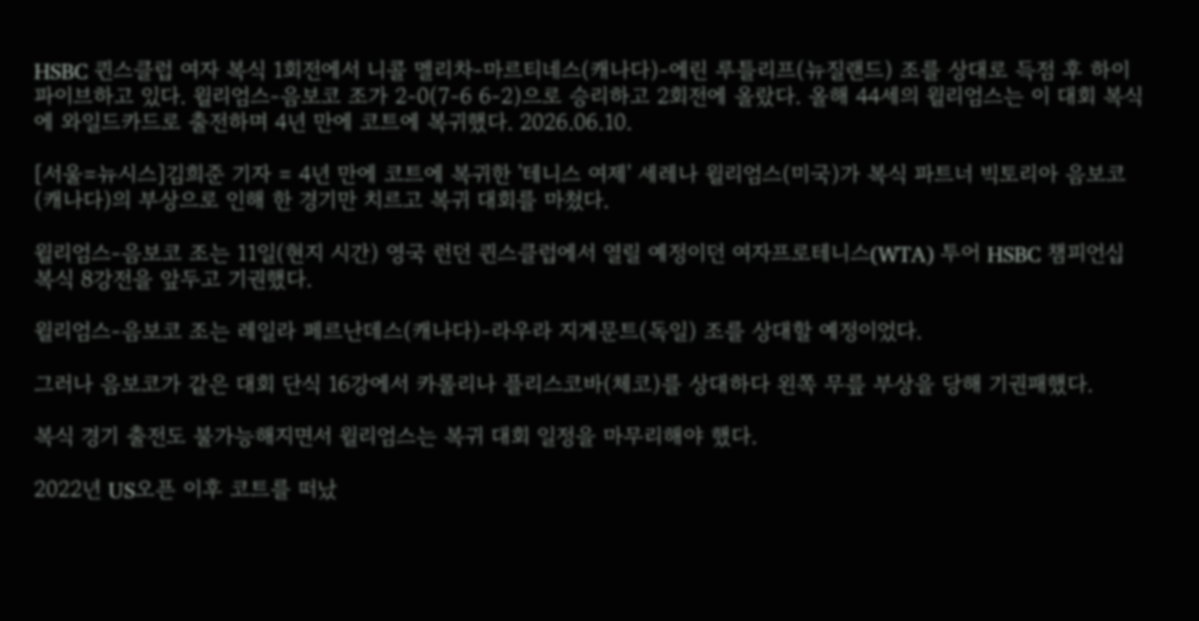HSBC 퀸스클럽 여자 복식 1회전에서 니콜 멜리차-마르티네스(캐나다)-에린 루틀리프(뉴질랜드) 조를 상대로 득점 후 하이 파이브하고 있다. 윌리엄스-음보코 조가 2-0(7-6 6-2)으로 승리하고 2회전에 올랐다. 올해 44세의 윌리엄스는 이 대회 복식에 와일드카드로 출전하며 4년 만에 코트에 복귀했다. 2026.06.10.

[서울=뉴시스]김희준 기자 = 4년 만에 코트에 복귀한 '테니스 여제' 세레나 윌리엄스(미국)가 복식 파트너 빅토리아 음보코(캐나다)의 부상으로 인해 한 경기만 치르고 복귀 대회를 마쳤다.

윌리엄스-음보코 조는 11일(현지 시간) 영국 런던 퀸스클럽에서 열릴 예정이던 여자프로테니스(WTA) 투어 HSBC 챔피언십 복식 8강전을 앞두고 기권했다.

윌리엄스-음보코 조는 레일라 페르난데스(캐나다)-라우라 지게문트(독일) 조를 상대할 예정이었다.

그러나 음보코가 같은 대회 단식 16강에서 카롤리나 플리스코바(체코)를 상대하다 왼쪽 무릎 부상을 당해 기권패했다.

복식 경기 출전도 불가능해지면서 윌리엄스는 복귀 대회 일정을 마무리해야 했다.

2022년 US오픈 이후 코트를 떠났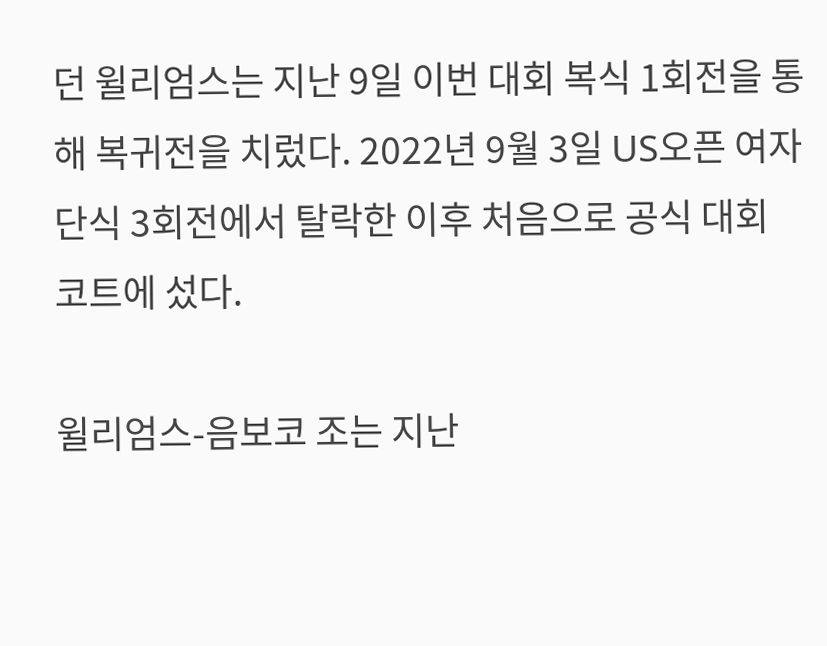던 윌리엄스는 지난 9일 이번 대회 복식 1회전을 통해 복귀전을 치렀다. 2022년 9월 3일 US오픈 여자 단식 3회전에서 탈락한 이후 처음으로 공식 대회 코트에 섰다.

윌리엄스-음보코 조는 지난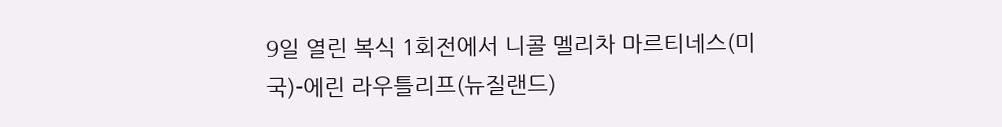9일 열린 복식 1회전에서 니콜 멜리차 마르티네스(미국)-에린 라우틀리프(뉴질랜드)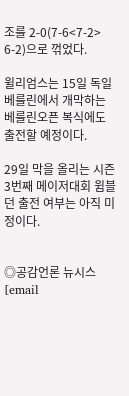조를 2-0(7-6<7-2> 6-2)으로 꺾었다.

윌리엄스는 15일 독일 베를린에서 개막하는 베를린오픈 복식에도 출전할 예정이다.

29일 막을 올리는 시즌 3번째 메이저대회 윔블던 출전 여부는 아직 미정이다.


◎공감언론 뉴시스 [email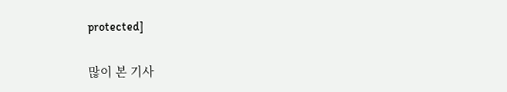protected]

많이 본 기사